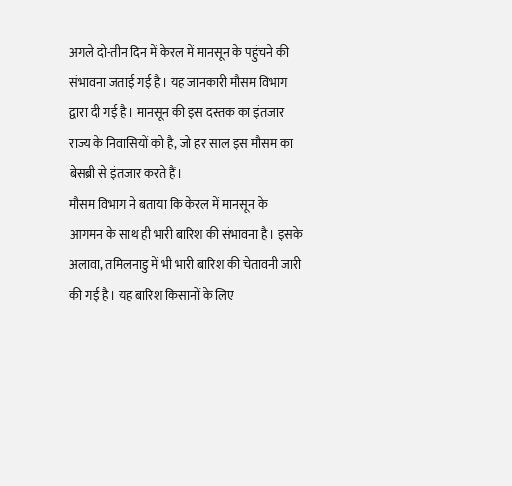अगले दो-तीन दिन में केरल में मानसून के पहुंचने की संभावना जताई गई है। यह जानकारी मौसम विभाग द्वारा दी गई है। मानसून की इस दस्तक का इंतजार राज्य के निवासियों को है, जो हर साल इस मौसम का बेसब्री से इंतजार करते हैं।
मौसम विभाग ने बताया कि केरल में मानसून के आगमन के साथ ही भारी बारिश की संभावना है। इसके अलावा, तमिलनाडु में भी भारी बारिश की चेतावनी जारी की गई है। यह बारिश किसानों के लिए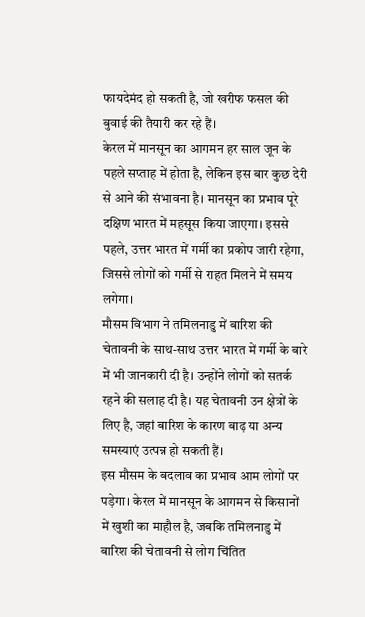फायदेमंद हो सकती है, जो खरीफ फसल की बुवाई की तैयारी कर रहे हैं।
केरल में मानसून का आगमन हर साल जून के पहले सप्ताह में होता है, लेकिन इस बार कुछ देरी से आने की संभावना है। मानसून का प्रभाव पूरे दक्षिण भारत में महसूस किया जाएगा। इससे पहले, उत्तर भारत में गर्मी का प्रकोप जारी रहेगा, जिससे लोगों को गर्मी से राहत मिलने में समय लगेगा।
मौसम विभाग ने तमिलनाडु में बारिश की चेतावनी के साथ-साथ उत्तर भारत में गर्मी के बारे में भी जानकारी दी है। उन्होंने लोगों को सतर्क रहने की सलाह दी है। यह चेतावनी उन क्षेत्रों के लिए है, जहां बारिश के कारण बाढ़ या अन्य समस्याएं उत्पन्न हो सकती हैं।
इस मौसम के बदलाव का प्रभाव आम लोगों पर पड़ेगा। केरल में मानसून के आगमन से किसानों में खुशी का माहौल है, जबकि तमिलनाडु में बारिश की चेतावनी से लोग चिंतित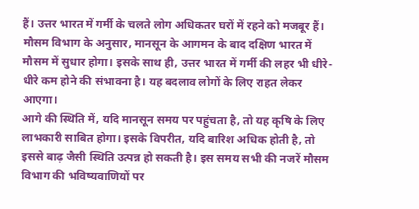हैं। उत्तर भारत में गर्मी के चलते लोग अधिकतर घरों में रहने को मजबूर हैं।
मौसम विभाग के अनुसार, मानसून के आगमन के बाद दक्षिण भारत में मौसम में सुधार होगा। इसके साथ ही, उत्तर भारत में गर्मी की लहर भी धीरे-धीरे कम होने की संभावना है। यह बदलाव लोगों के लिए राहत लेकर आएगा।
आगे की स्थिति में, यदि मानसून समय पर पहुंचता है, तो यह कृषि के लिए लाभकारी साबित होगा। इसके विपरीत, यदि बारिश अधिक होती है, तो इससे बाढ़ जैसी स्थिति उत्पन्न हो सकती है। इस समय सभी की नजरें मौसम विभाग की भविष्यवाणियों पर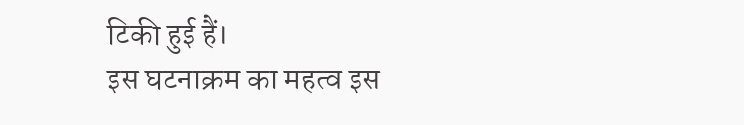टिकी हुई हैं।
इस घटनाक्रम का महत्व इस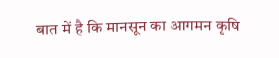बात में है कि मानसून का आगमन कृषि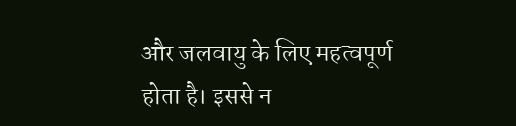और जलवायु के लिए महत्वपूर्ण होता है। इससे न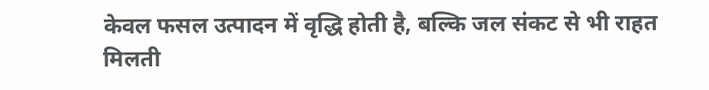केवल फसल उत्पादन में वृद्धि होती है, बल्कि जल संकट से भी राहत मिलती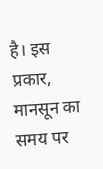है। इस प्रकार, मानसून का समय पर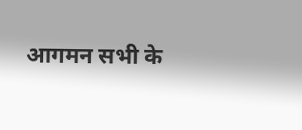आगमन सभी के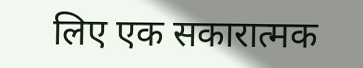लिए एक सकारात्मक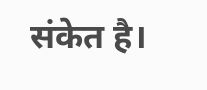संकेत है।